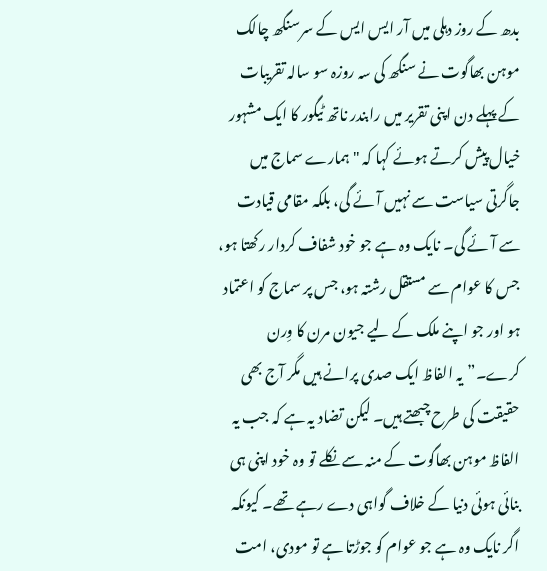بدھ کے روز دہلی میں آر ایس ایس کے سرسنگھ چالک موہن بھاگوت نے سنگھ کی سہ روزہ سو سالہ تقریبات کے پہلے دن اپنی تقریر میں رابندر ناتھ ٹیگور کا ایک مشہور خیال پیش کرتے ہوئے کہا کہ "ہمارے سماج میں جاگرتی سیاست سے نہیں آئے گی، بلکہ مقامی قیادت سے آئے گی۔ نایک وہ ہے جو خود شفاف کردار رکھتا ہو، جس کا عوام سے مستقل رشتہ ہو، جس پر سماج کو اعتماد ہو اور جو اپنے ملک کے لیے جیون مرن کا وِرن کرے۔”یہ الفاظ ایک صدی پرانے ہیں مگر آج بھی حقیقت کی طرح چبھتے ہیں۔ لیکن تضاد یہ ہے کہ جب یہ الفاظ موہن بھاگوت کے منہ سے نکلے تو وہ خود اپنی ہی بنائی ہوئی دنیا کے خلاف گواہی دے رہے تھے۔ کیونکہ اگر نایک وہ ہے جو عوام کو جوڑتا ہے تو مودی، امت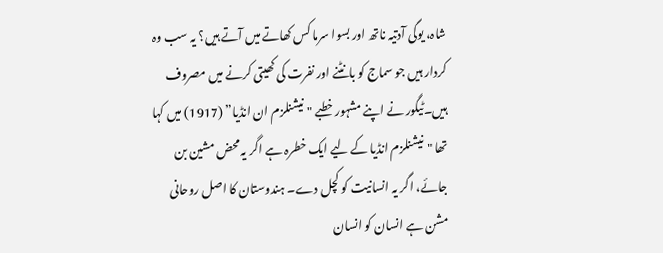شاہ، یوگی آدتیہ ناتھ اور بسوا سرما کس کھاتے میں آتے ہیں؟ یہ سب وہ کردار ہیں جو سماج کو بانٹنے اور نفرت کی کھیتی کرنے میں مصروف ہیں۔ٹیگور نے اپنے مشہور خطبے "نیشنلزم ان انڈیا” (1917) میں کہا تھا "نیشنلزم انڈیا کے لیے ایک خطرہ ہے اگر یہ محض مشین بن جائے، اگر یہ انسانیت کو کچل دے۔ ہندوستان کا اصل روحانی مشن ہے انسان کو انسان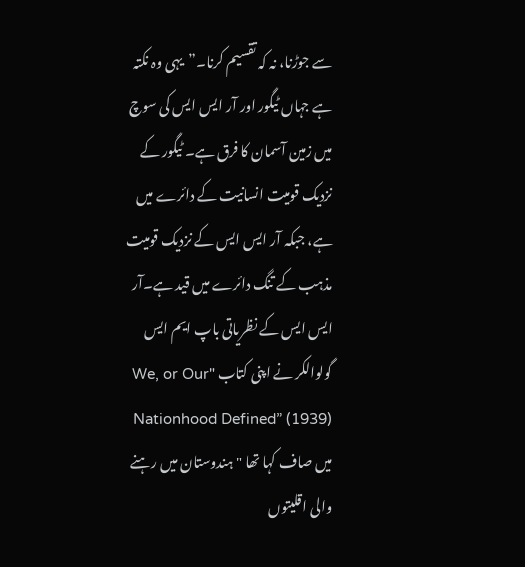سے جوڑنا، نہ کہ تقسیم کرنا۔”یہی وہ نکتہ ہے جہاں ٹیگور اور آر ایس ایس کی سوچ میں زمین آسمان کا فرق ہے۔ ٹیگور کے نزدیک قومیت انسانیت کے دائرے میں ہے، جبکہ آر ایس ایس کے نزدیک قومیت مذہب کے تنگ دائرے میں قید ہے۔آر ایس ایس کے نظریاتی باپ ایم ایس گولوالکر نے اپنی کتاب "We, or Our Nationhood Defined” (1939) میں صاف کہا تھا "ہندوستان میں رہنے والی اقلیتوں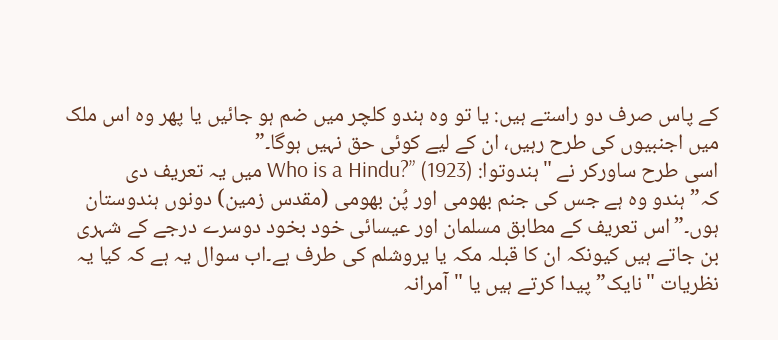کے پاس صرف دو راستے ہیں: یا تو وہ ہندو کلچر میں ضم ہو جائیں یا پھر وہ اس ملک میں اجنبیوں کی طرح رہیں، ان کے لیے کوئی حق نہیں ہوگا۔”
اسی طرح ساورکر نے "ہندوتوا: Who is a Hindu?” (1923) میں یہ تعریف دی کہ”ہندو وہ ہے جس کی جنم بھومی اور پُن بھومی (مقدس زمین) دونوں ہندوستان ہوں۔”اس تعریف کے مطابق مسلمان اور عیسائی خود بخود دوسرے درجے کے شہری بن جاتے ہیں کیونکہ ان کا قبلہ مکہ یا یروشلم کی طرف ہے۔اب سوال یہ ہے کہ کیا یہ نظریات "نایک” پیدا کرتے ہیں یا "آمرانہ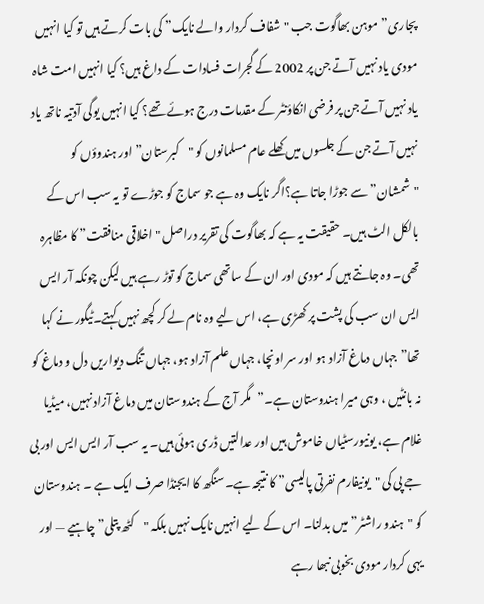پجاری”موہن بھاگوت جب "شفاف کردار والے نایک” کی بات کرتے ہیں تو کیا انہیں مودی یاد نہیں آتے جن پر 2002 کے گجرات فسادات کے داغ ہیں؟ کیا انہیں امت شاہ یاد نہیں آتے جن پر فرضی انکاؤنٹر کے مقدمات درج ہوئے تھے؟ کیا انہیں یوگی آدتیہ ناتھ یاد نہیں آتے جن کے جلسوں میں کھلے عام مسلمانوں کو "کبرستان” اور ہندوؤں کو "شمشان” سے جوڑا جاتا ہے؟اگر نایک وہ ہے جو سماج کو جوڑے تو یہ سب اس کے بالکل الٹ ہیں۔ حقیقت یہ ہے کہ بھاگوت کی تقریر دراصل "اخلاقی منافقت” کا مظاہرہ تھی۔ وہ جانتے ہیں کہ مودی اور ان کے ساتھی سماج کو توڑ رہے ہیں لیکن چونکہ آر ایس ایس ان سب کی پشت پر کھڑی ہے، اس لیے وہ نام لے کر کچھ نہیں کہتے۔ٹیگور نے کہا تھا”جہاں دماغ آزاد ہو اور سر اونچا، جہاں علم آزاد ہو، جہاں تنگ دیواریں دل و دماغ کو نہ بانٹیں ، وہی میرا ہندوستان ہے۔”مگر آج کے ہندوستان میں دماغ آزاد نہیں، میڈیا غلام ہے، یونیورسٹیاں خاموش ہیں اور عدالتیں ڈری ہوئی ہیں۔ یہ سب آر ایس ایس اور بی جے پی کی "یونیفارم نفرتی پالیسی” کا نتیجہ ہے۔سنگھ کا ایجنڈا صرف ایک ہے ۔ ہندوستان کو "ہندو راشٹر” میں بدلنا۔ اس کے لیے انہیں نایک نہیں بلکہ "کٹھ پتلی” چاہیے — اور یہی کردار مودی بخوبی نبھا رہے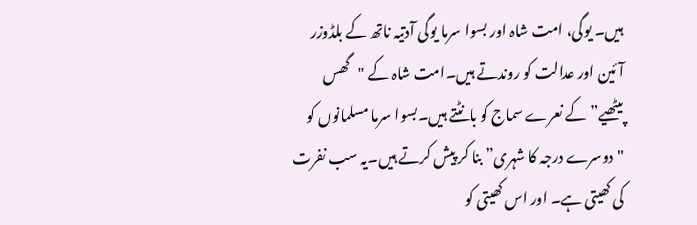ہیں۔ یوگی، امت شاہ اور بسوا سرما یوگی آدتیہ ناتھ کے بلڈوزر آئین اور عدالت کو روندتے ہیں۔امت شاہ کے "گھس پیٹھیے” کے نعرے سماج کو بانٹتے ہیں۔بسوا سرما مسلمانوں کو "دوسرے درجہ کا شہری” بنا کر پیش کرتے ہیں۔یہ سب نفرت کی کھیتی ہے۔ اور اس کھیتی کو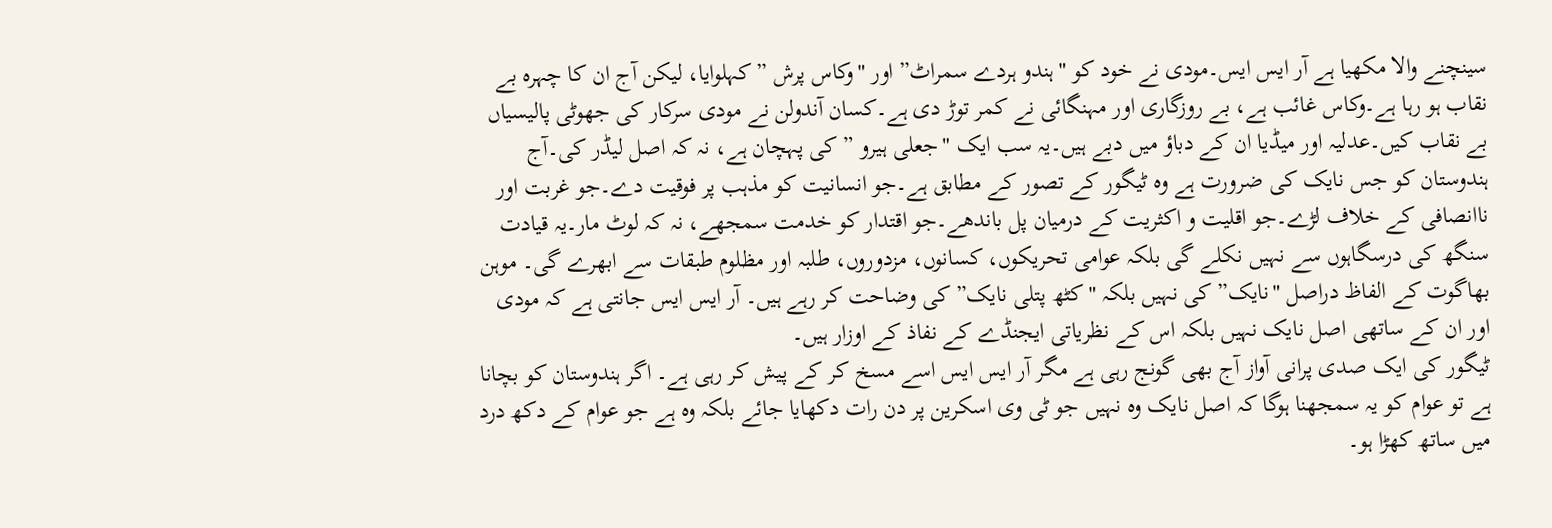سینچنے والا مکھیا ہے آر ایس ایس۔مودی نے خود کو "ہندو ہردے سمراٹ” اور "وکاس پرش ” کہلوایا، لیکن آج ان کا چہرہ بے نقاب ہو رہا ہے۔وکاس غائب ہے، بے روزگاری اور مہنگائی نے کمر توڑ دی ہے۔کسان آندولن نے مودی سرکار کی جھوٹی پالیسیاں بے نقاب کیں۔عدلیہ اور میڈیا ان کے دباؤ میں دبے ہیں۔یہ سب ایک "جعلی ہیرو ” کی پہچان ہے، نہ کہ اصل لیڈر کی۔آج ہندوستان کو جس نایک کی ضرورت ہے وہ ٹیگور کے تصور کے مطابق ہے۔جو انسانیت کو مذہب پر فوقیت دے۔جو غربت اور ناانصافی کے خلاف لڑے۔جو اقلیت و اکثریت کے درمیان پل باندھے۔جو اقتدار کو خدمت سمجھے، نہ کہ لوٹ مار۔یہ قیادت سنگھ کی درسگاہوں سے نہیں نکلے گی بلکہ عوامی تحریکوں، کسانوں، مزدوروں، طلبہ اور مظلوم طبقات سے ابھرے گی۔ موہن بھاگوت کے الفاظ دراصل "نایک” کی نہیں بلکہ "کٹھ پتلی نایک” کی وضاحت کر رہے ہیں۔ آر ایس ایس جانتی ہے کہ مودی اور ان کے ساتھی اصل نایک نہیں بلکہ اس کے نظریاتی ایجنڈے کے نفاذ کے اوزار ہیں۔
ٹیگور کی ایک صدی پرانی آواز آج بھی گونج رہی ہے مگر آر ایس ایس اسے مسخ کر کے پیش کر رہی ہے۔ اگر ہندوستان کو بچانا ہے تو عوام کو یہ سمجھنا ہوگا کہ اصل نایک وہ نہیں جو ٹی وی اسکرین پر دن رات دکھایا جائے بلکہ وہ ہے جو عوام کے دکھ درد میں ساتھ کھڑا ہو۔